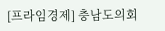[프라임경제] 충남도의회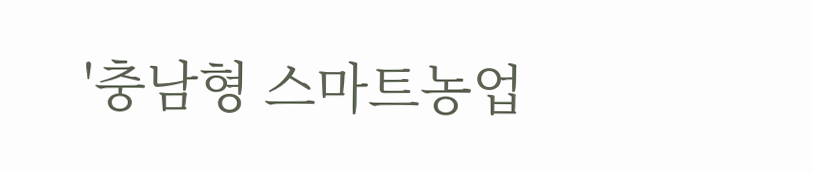'충남형 스마트농업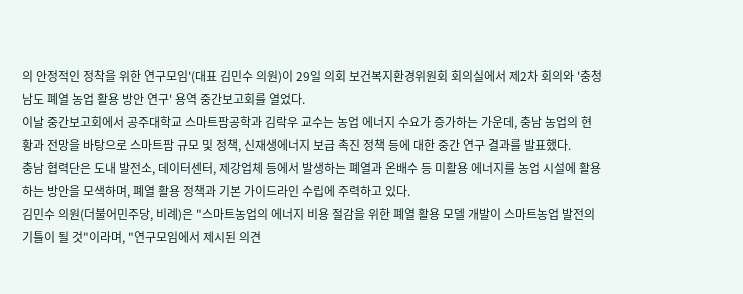의 안정적인 정착을 위한 연구모임'(대표 김민수 의원)이 29일 의회 보건복지환경위원회 회의실에서 제2차 회의와 '충청남도 폐열 농업 활용 방안 연구' 용역 중간보고회를 열었다.
이날 중간보고회에서 공주대학교 스마트팜공학과 김락우 교수는 농업 에너지 수요가 증가하는 가운데, 충남 농업의 현황과 전망을 바탕으로 스마트팜 규모 및 정책, 신재생에너지 보급 촉진 정책 등에 대한 중간 연구 결과를 발표했다.
충남 협력단은 도내 발전소, 데이터센터, 제강업체 등에서 발생하는 폐열과 온배수 등 미활용 에너지를 농업 시설에 활용하는 방안을 모색하며, 폐열 활용 정책과 기본 가이드라인 수립에 주력하고 있다.
김민수 의원(더불어민주당, 비례)은 "스마트농업의 에너지 비용 절감을 위한 폐열 활용 모델 개발이 스마트농업 발전의 기틀이 될 것"이라며, "연구모임에서 제시된 의견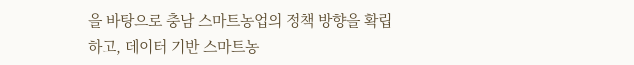을 바탕으로 충남 스마트농업의 정책 방향을 확립하고, 데이터 기반 스마트농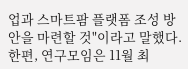업과 스마트팜 플랫폼 조성 방안을 마련할 것"이라고 말했다.
한편, 연구모임은 11월 최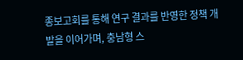종보고회를 통해 연구 결과를 반영한 정책 개발을 이어가며, 충남형 스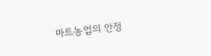마트농업의 안정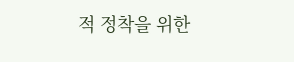적 정착을 위한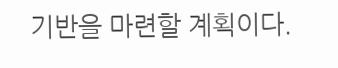기반을 마련할 계획이다.